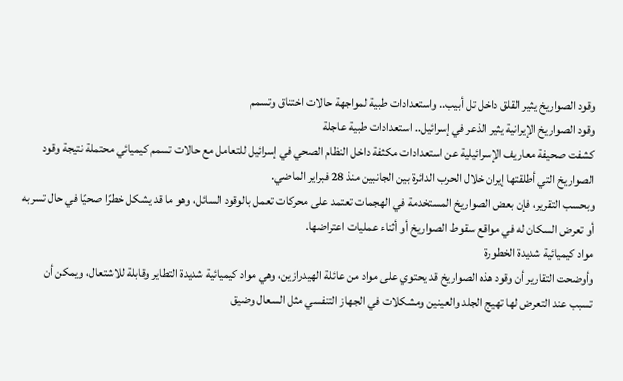وقود الصواريخ يثير القلق داخل تل أبيب.. واستعدادات طبية لمواجهة حالات اختناق وتسمم
وقود الصواريخ الإيرانية يثير الذعر في إسرائيل.. استعدادات طبية عاجلة
كشفت صحيفة معاريف الإسرائيلية عن استعدادات مكثفة داخل النظام الصحي في إسرائيل للتعامل مع حالات تسمم كيميائي محتملة نتيجة وقود الصواريخ التي أطلقتها إيران خلال الحرب الدائرة بين الجانبين منذ 28 فبراير الماضي.
وبحسب التقرير، فإن بعض الصواريخ المستخدمة في الهجمات تعتمد على محركات تعمل بالوقود السائل، وهو ما قد يشكل خطرًا صحيًا في حال تسربه أو تعرض السكان له في مواقع سقوط الصواريخ أو أثناء عمليات اعتراضها.
مواد كيميائية شديدة الخطورة
وأوضحت التقارير أن وقود هذه الصواريخ قد يحتوي على مواد من عائلة الهيدرازين، وهي مواد كيميائية شديدة التطاير وقابلة للاشتعال، ويمكن أن تسبب عند التعرض لها تهيج الجلد والعينين ومشكلات في الجهاز التنفسي مثل السعال وضيق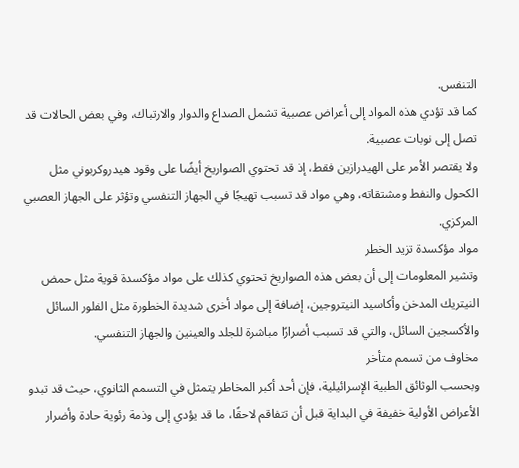التنفس.
كما قد تؤدي هذه المواد إلى أعراض عصبية تشمل الصداع والدوار والارتباك، وفي بعض الحالات قد تصل إلى نوبات عصبية.
ولا يقتصر الأمر على الهيدرازين فقط، إذ قد تحتوي الصواريخ أيضًا على وقود هيدروكربوني مثل الكحول والنفط ومشتقاته، وهي مواد قد تسبب تهيجًا في الجهاز التنفسي وتؤثر على الجهاز العصبي المركزي.
مواد مؤكسدة تزيد الخطر
وتشير المعلومات إلى أن بعض هذه الصواريخ تحتوي كذلك على مواد مؤكسدة قوية مثل حمض النيتريك المدخن وأكاسيد النيتروجين، إضافة إلى مواد أخرى شديدة الخطورة مثل الفلور السائل والأكسجين السائل، والتي قد تسبب أضرارًا مباشرة للجلد والعينين والجهاز التنفسي.
مخاوف من تسمم متأخر
وبحسب الوثائق الطبية الإسرائيلية، فإن أحد أكبر المخاطر يتمثل في التسمم الثانوي، حيث قد تبدو الأعراض الأولية خفيفة في البداية قبل أن تتفاقم لاحقًا، ما قد يؤدي إلى وذمة رئوية حادة وأضرار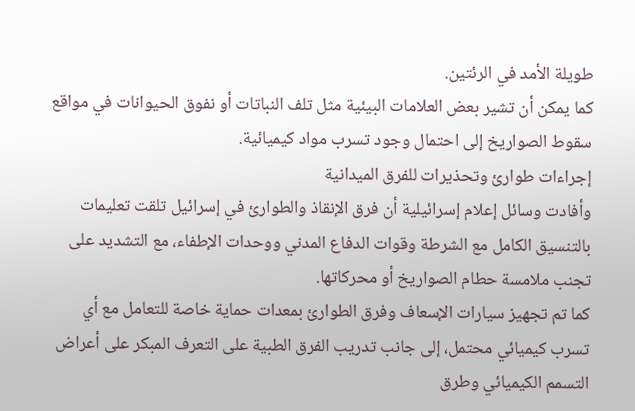طويلة الأمد في الرئتين.
كما يمكن أن تشير بعض العلامات البيئية مثل تلف النباتات أو نفوق الحيوانات في مواقع سقوط الصواريخ إلى احتمال وجود تسرب مواد كيميائية.
إجراءات طوارئ وتحذيرات للفرق الميدانية
وأفادت وسائل إعلام إسرائيلية أن فرق الإنقاذ والطوارئ في إسرائيل تلقت تعليمات بالتنسيق الكامل مع الشرطة وقوات الدفاع المدني ووحدات الإطفاء، مع التشديد على تجنب ملامسة حطام الصواريخ أو محركاتها.
كما تم تجهيز سيارات الإسعاف وفرق الطوارئ بمعدات حماية خاصة للتعامل مع أي تسرب كيميائي محتمل، إلى جانب تدريب الفرق الطبية على التعرف المبكر على أعراض التسمم الكيميائي وطرق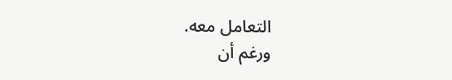التعامل معه.
ورغم أن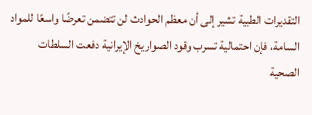التقديرات الطبية تشير إلى أن معظم الحوادث لن تتضمن تعرضًا واسعًا للمواد السامة، فإن احتمالية تسرب وقود الصواريخ الإيرانية دفعت السلطات الصحية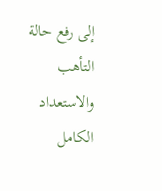إلى رفع حالة التأهب والاستعداد الكامل